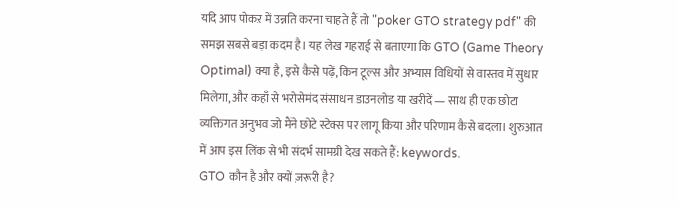यदि आप पोकऱ में उन्नति करना चाहते हैं तो "poker GTO strategy pdf" की समझ सबसे बड़ा कदम है। यह लेख गहराई से बताएगा कि GTO (Game Theory Optimal) क्या है, इसे कैसे पढ़ें, किन टूल्स और अभ्यास विधियों से वास्तव में सुधार मिलेगा, और कहाँ से भरोसेमंद संसाधन डाउनलोड या खरीदें — साथ ही एक छोटा व्यक्तिगत अनुभव जो मैंने छोटे स्टेक्स पर लागू किया और परिणाम कैसे बदला। शुरुआत में आप इस लिंक से भी संदर्भ सामग्री देख सकते हैं: keywords.
GTO कौन है और क्यों ज़रूरी है?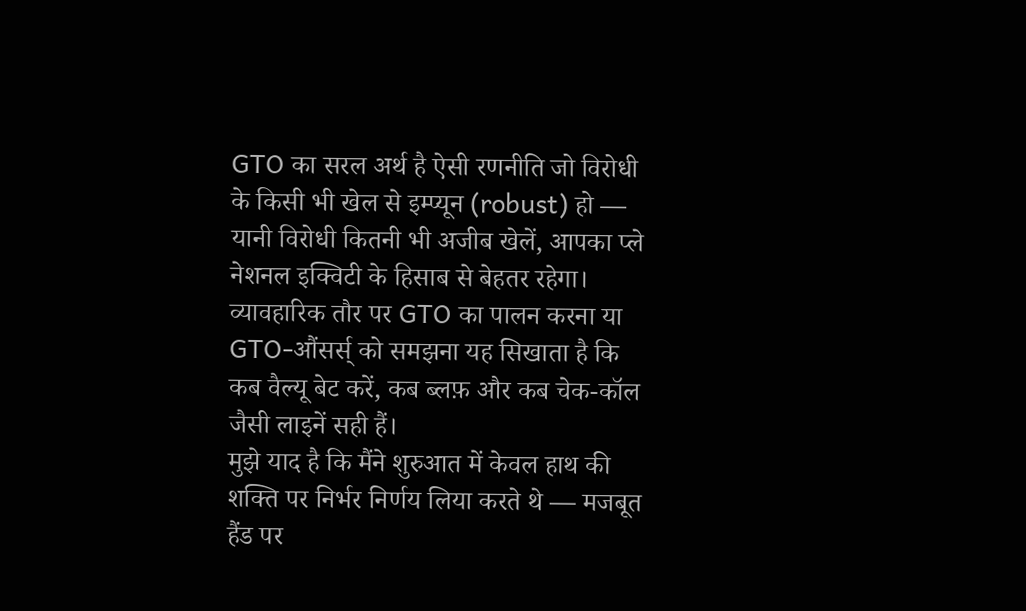GTO का सरल अर्थ है ऐसी रणनीति जो विरोधी के किसी भी खेल से इम्प्यून (robust) हो — यानी विरोधी कितनी भी अजीब खेलें, आपका प्ले नेशनल इक्विटी के हिसाब से बेहतर रहेगा। व्यावहारिक तौर पर GTO का पालन करना या GTO-औंसर्स् को समझना यह सिखाता है कि कब वैल्यू बेट करें, कब ब्लफ़ और कब चेक-कॉल जैसी लाइनें सही हैं।
मुझे याद है कि मैंने शुरुआत में केवल हाथ की शक्ति पर निर्भर निर्णय लिया करते थे — मजबूत हैंड पर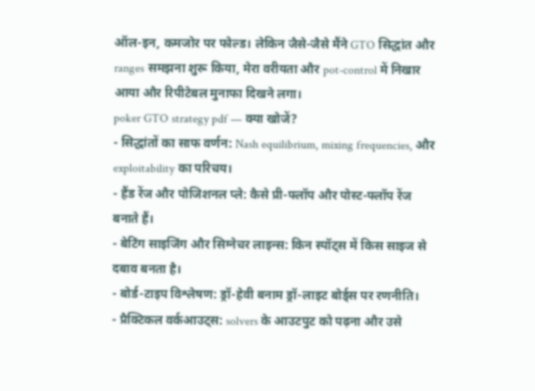ऑल-इन, कमजोर पर फोल्ड। लेकिन जैसे-जैसे मैंने GTO सिद्धांत और ranges समझना शुरू किया, मेरा वरीयता और pot-control में निखार आया और रिपीटेबल मुनाफा दिखने लगा।
poker GTO strategy pdf — क्या खोजें?
- सिद्धांतों का साफ वर्णन: Nash equilibrium, mixing frequencies, और exploitability का परिचय।
- हैंड रेंज और पोजिशनल प्ले: कैसे प्री-फ्लॉप और पोस्ट-फ्लॉप रेंज बनाते हैं।
- बेटिंग साइजिंग और सिग्नेचर लाइन्स: किन स्पॉट्स में किस साइज से दबाव बनता है।
- बोर्ड-टाइप विश्लेषण: ड्रॉ-हेवी बनाम ड्रॉ-लाइट बोर्ड्स पर रणनीति।
- प्रैक्टिकल वर्कआउट्स: solvers के आउटपुट को पढ़ना और उसे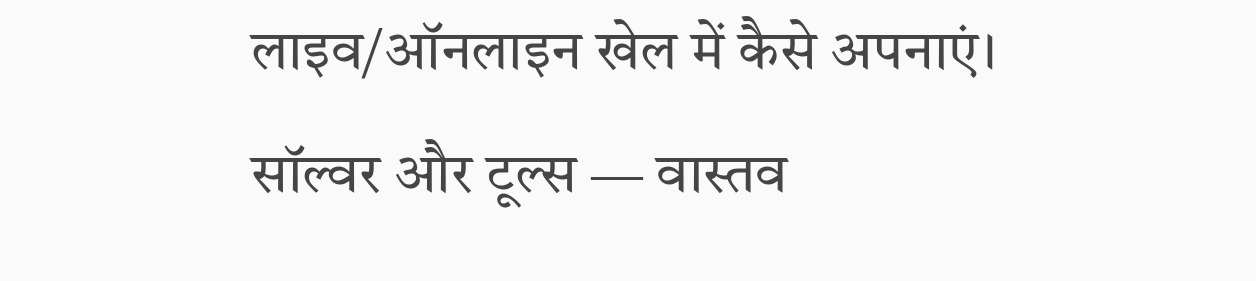लाइव/ऑनलाइन खेल में कैसे अपनाएं।
सॉल्वर और टूल्स — वास्तव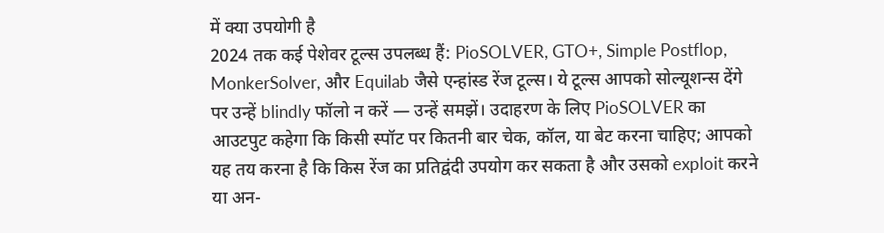में क्या उपयोगी है
2024 तक कई पेशेवर टूल्स उपलब्ध हैं: PioSOLVER, GTO+, Simple Postflop, MonkerSolver, और Equilab जैसे एन्हांस्ड रेंज टूल्स। ये टूल्स आपको सोल्यूशन्स देंगे पर उन्हें blindly फॉलो न करें — उन्हें समझें। उदाहरण के लिए PioSOLVER का आउटपुट कहेगा कि किसी स्पॉट पर कितनी बार चेक, कॉल, या बेट करना चाहिए; आपको यह तय करना है कि किस रेंज का प्रतिद्वंदी उपयोग कर सकता है और उसको exploit करने या अन-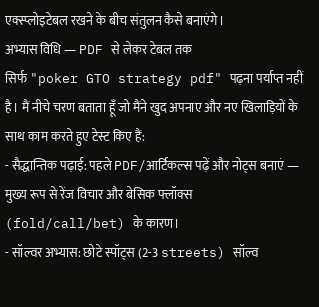एक्स्प्लोइटेबल रखने के बीच संतुलन कैसे बनाएंगे।
अभ्यास विधि — PDF से लेकर टेबल तक
सिर्फ "poker GTO strategy pdf" पढ़ना पर्याप्त नहीं है। मैं नीचे चरण बताता हूँ जो मैंने खुद अपनाए और नए खिलाड़ियों के साथ काम करते हुए टेस्ट किए हैं:
- सैद्धान्तिक पढ़ाई: पहले PDF/आर्टिकल्स पढ़ें और नोट्स बनाएं — मुख्य रूप से रेंज विचार और बेसिक फ्लॉक्स (fold/call/bet) के कारण।
- सॉल्वर अभ्यास: छोटे स्पॉट्स (2-3 streets) सॉल्व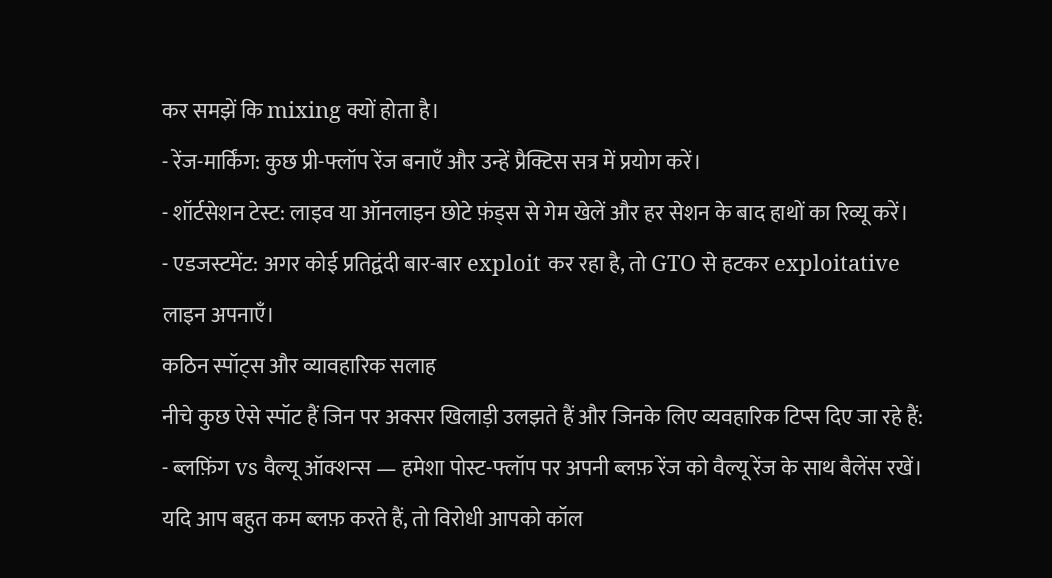कर समझें कि mixing क्यों होता है।
- रेंज-मार्किंग: कुछ प्री-फ्लॉप रेंज बनाएँ और उन्हें प्रैक्टिस सत्र में प्रयोग करें।
- शॉर्टसेशन टेस्ट: लाइव या ऑनलाइन छोटे फ़ंड्स से गेम खेलें और हर सेशन के बाद हाथों का रिव्यू करें।
- एडजस्टमेंट: अगर कोई प्रतिद्वंदी बार-बार exploit कर रहा है, तो GTO से हटकर exploitative लाइन अपनाएँ।
कठिन स्पॉट्स और व्यावहारिक सलाह
नीचे कुछ ऐसे स्पॉट हैं जिन पर अक्सर खिलाड़ी उलझते हैं और जिनके लिए व्यवहारिक टिप्स दिए जा रहे हैं:
- ब्लफ़िंग vs वैल्यू ऑक्शन्स — हमेशा पोस्ट-फ्लॉप पर अपनी ब्लफ़ रेंज को वैल्यू रेंज के साथ बैलेंस रखें। यदि आप बहुत कम ब्लफ़ करते हैं, तो विरोधी आपको कॉल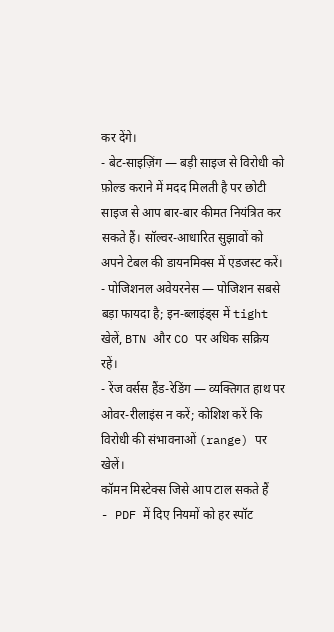कर देंगे।
- बेट-साइज़िंग — बड़ी साइज से विरोधी को फ़ोल्ड कराने में मदद मिलती है पर छोटी साइज से आप बार-बार कीमत नियंत्रित कर सकते हैं। सॉल्वर-आधारित सुझावों को अपने टेबल की डायनमिक्स में एडजस्ट करें।
- पोजिशनल अवेयरनेस — पोजिशन सबसे बड़ा फायदा है; इन-ब्लाइंड्स में tight खेलें, BTN और CO पर अधिक सक्रिय रहें।
- रेंज वर्सस हैंड-रेडिंग — व्यक्तिगत हाथ पर ओवर-रीलाइंस न करें; कोशिश करें कि विरोधी की संभावनाओं (range) पर खेलें।
कॉमन मिस्टेक्स जिसे आप टाल सकते हैं
- PDF में दिए नियमों को हर स्पॉट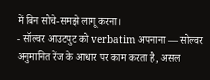में बिन सोचे-समझे लागू करना।
- सॉल्वर आउटपुट को verbatim अपनाना — सोल्वर अनुमानित रेंज के आधार पर काम करता है, असल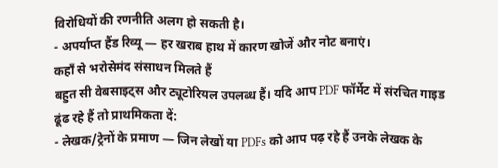विरोधियों की रणनीति अलग हो सकती है।
- अपर्याप्त हैंड रिव्यू — हर खराब हाथ में कारण खोजें और नोट बनाएं।
कहाँ से भरोसेमंद संसाधन मिलते हैं
बहुत सी वेबसाइट्स और ट्यूटोरियल उपलब्ध हैं। यदि आप PDF फॉर्मेट में संरचित गाइड ढूंढ रहे हैं तो प्राथमिकता दें:
- लेखक/ट्रेनों के प्रमाण — जिन लेखों या PDFs को आप पढ़ रहे हैं उनके लेखक के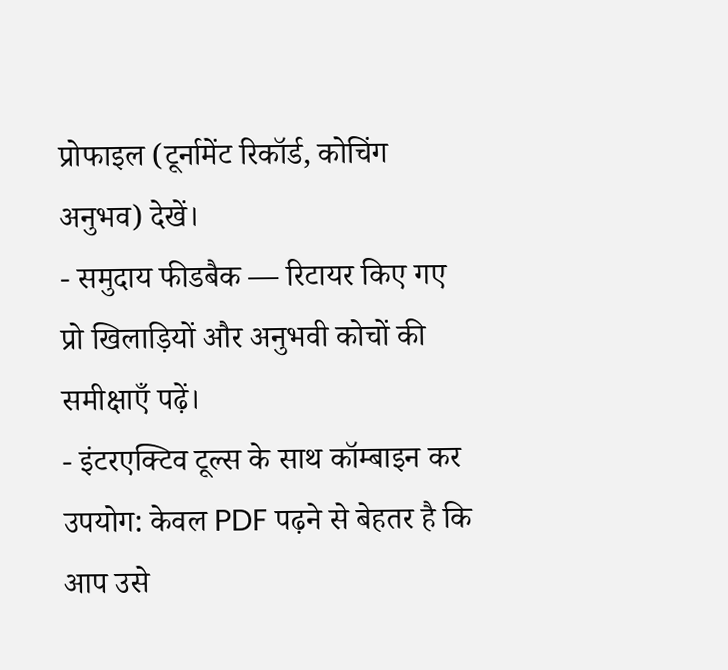प्रोफाइल (टूर्नामेंट रिकॉर्ड, कोचिंग अनुभव) देखें।
- समुदाय फीडबैक — रिटायर किए गए प्रो खिलाड़ियों और अनुभवी कोचों की समीक्षाएँ पढ़ें।
- इंटरएक्टिव टूल्स के साथ कॉम्बाइन कर उपयोग: केवल PDF पढ़ने से बेहतर है कि आप उसे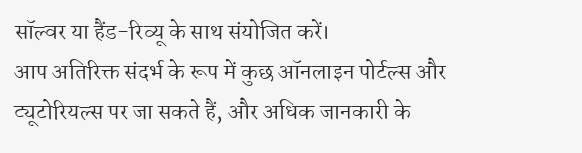सॉल्वर या हैंड-रिव्यू के साथ संयोजित करें।
आप अतिरिक्त संदर्भ के रूप में कुछ ऑनलाइन पोर्टल्स और ट्यूटोरियल्स पर जा सकते हैं, और अधिक जानकारी के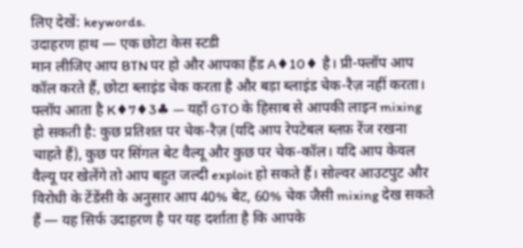लिए देखें: keywords.
उदाहरण हाथ — एक छोटा केस स्टडी
मान लीजिए आप BTN पर हो और आपका हैंड A♦10♦ है। प्री-फ्लॉप आप कॉल करते हैं, छोटा ब्लाइंड चेक करता है और बड़ा ब्लाइंड चेक-रैज़ नहीं करता। फ्लॉप आता है K♦7♦3♣ — यहाँ GTO के हिसाब से आपकी लाइन mixing हो सकती है: कुछ प्रतिशत पर चेक-रैज़ (यदि आप रेपटेबल ब्लफ़ रेंज रखना चाहते हैं), कुछ पर सिंगल बेट वैल्यू और कुछ पर चेक-कॉल। यदि आप केवल वैल्यू पर खेलेंगे तो आप बहुत जल्दी exploit हो सकते हैं। सोल्वर आउटपुट और विरोधी के टेंडेंसी के अनुसार आप 40% बेट, 60% चेक जैसी mixing देख सकते हैं — यह सिर्फ उदाहरण है पर यह दर्शाता है कि आपके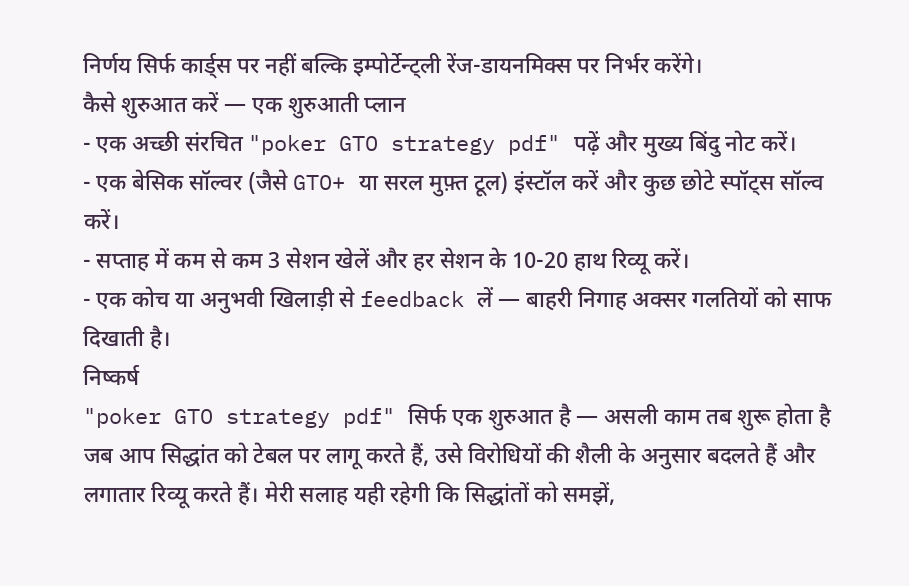निर्णय सिर्फ कार्ड्स पर नहीं बल्कि इम्पोर्टेन्ट्ली रेंज-डायनमिक्स पर निर्भर करेंगे।
कैसे शुरुआत करें — एक शुरुआती प्लान
- एक अच्छी संरचित "poker GTO strategy pdf" पढ़ें और मुख्य बिंदु नोट करें।
- एक बेसिक सॉल्वर (जैसे GTO+ या सरल मुफ़्त टूल) इंस्टॉल करें और कुछ छोटे स्पॉट्स सॉल्व करें।
- सप्ताह में कम से कम 3 सेशन खेलें और हर सेशन के 10-20 हाथ रिव्यू करें।
- एक कोच या अनुभवी खिलाड़ी से feedback लें — बाहरी निगाह अक्सर गलतियों को साफ दिखाती है।
निष्कर्ष
"poker GTO strategy pdf" सिर्फ एक शुरुआत है — असली काम तब शुरू होता है जब आप सिद्धांत को टेबल पर लागू करते हैं, उसे विरोधियों की शैली के अनुसार बदलते हैं और लगातार रिव्यू करते हैं। मेरी सलाह यही रहेगी कि सिद्धांतों को समझें,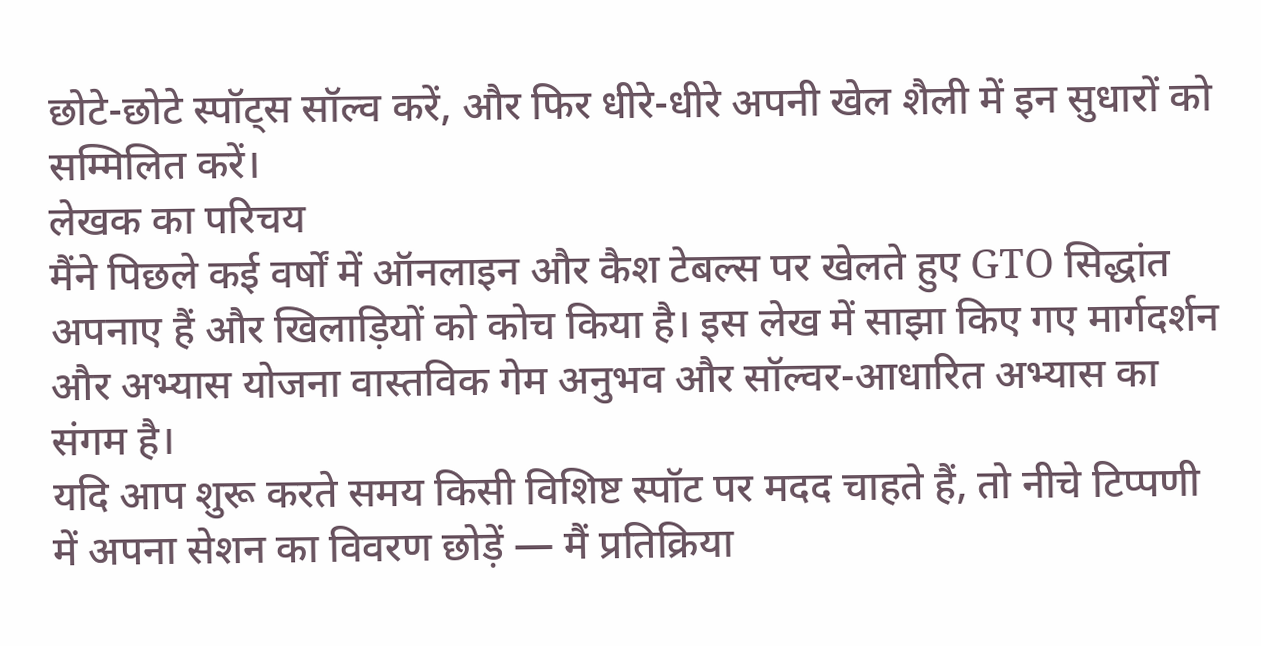छोटे-छोटे स्पॉट्स सॉल्व करें, और फिर धीरे-धीरे अपनी खेल शैली में इन सुधारों को सम्मिलित करें।
लेखक का परिचय
मैंने पिछले कई वर्षों में ऑनलाइन और कैश टेबल्स पर खेलते हुए GTO सिद्धांत अपनाए हैं और खिलाड़ियों को कोच किया है। इस लेख में साझा किए गए मार्गदर्शन और अभ्यास योजना वास्तविक गेम अनुभव और सॉल्वर-आधारित अभ्यास का संगम है।
यदि आप शुरू करते समय किसी विशिष्ट स्पॉट पर मदद चाहते हैं, तो नीचे टिप्पणी में अपना सेशन का विवरण छोड़ें — मैं प्रतिक्रिया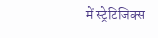में स्ट्रेटिजिक्स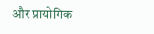और प्रायोगिक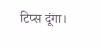टिप्स दूंगा।